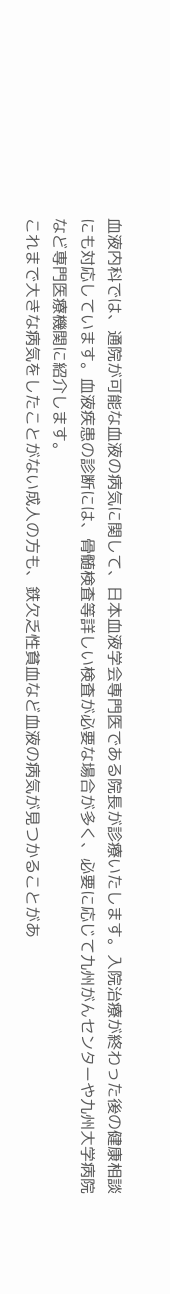血液内科では、通院が可能な血液の病気に関して、日本血液学会専門医である院長が診療いたします。入院治療が終わった後の健康相談にも対応しています。血液疾患の診断には、骨髄検査等詳しい検査が必要な場合が多く、必要に応じて九州がんセンターや九州大学病院など専門医療機関に紹介します。
これまで大きな病気をしたことがない成人の方も、鉄欠乏性貧血など血液の病気が見つかることがあ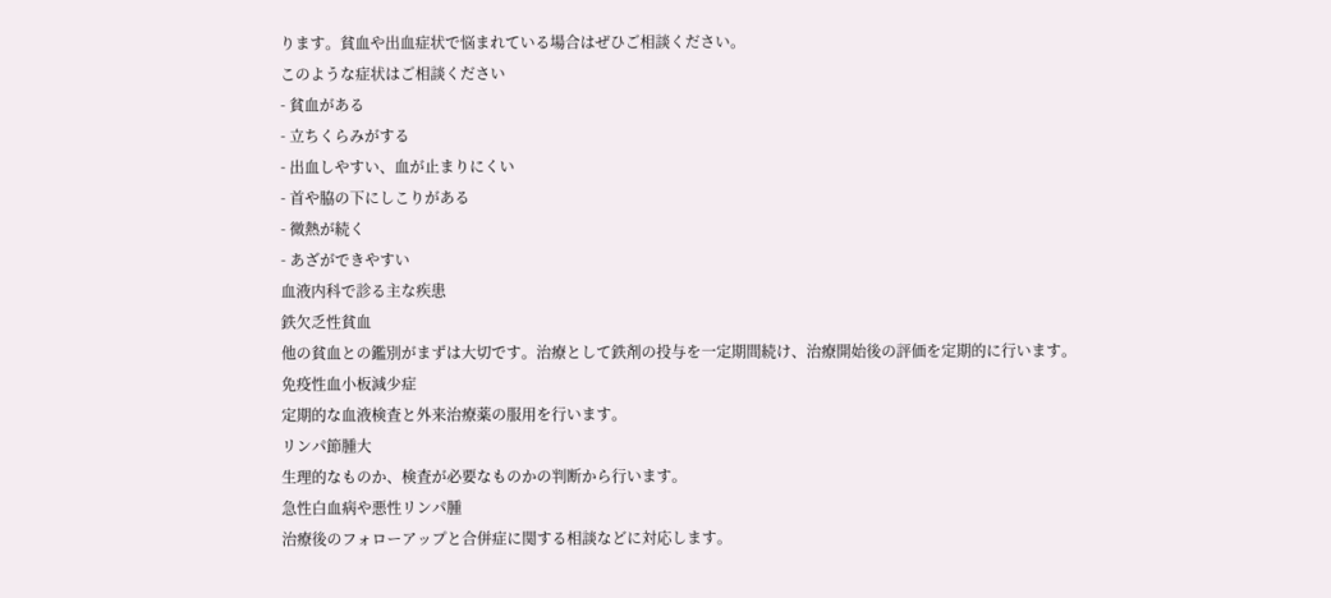ります。貧血や出血症状で悩まれている場合はぜひご相談ください。
このような症状はご相談ください
- 貧血がある
- 立ちくらみがする
- 出血しやすい、血が止まりにくい
- 首や脇の下にしこりがある
- 微熱が続く
- あざができやすい
血液内科で診る主な疾患
鉄欠乏性貧血
他の貧血との鑑別がまずは大切です。治療として鉄剤の投与を一定期間続け、治療開始後の評価を定期的に行います。
免疫性血小板減少症
定期的な血液検査と外来治療薬の服用を行います。
リンパ節腫大
生理的なものか、検査が必要なものかの判断から行います。
急性白血病や悪性リンパ腫
治療後のフォローアップと合併症に関する相談などに対応します。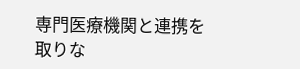専門医療機関と連携を取りな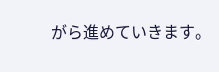がら進めていきます。